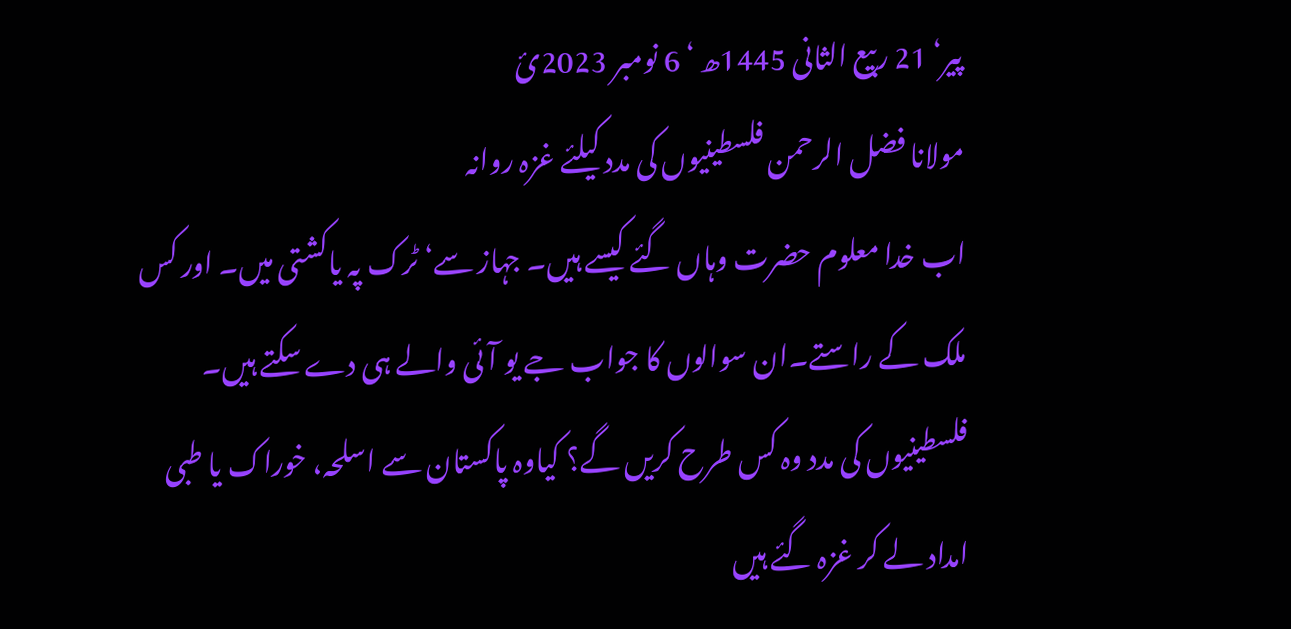پیر‘ 21 ربیع الثانی 1445ھ ‘ 6 نومبر 2023ئ
مولانا فضل الرحمن فلسطینیوں کی مدد کیلئے غزہ روانہ
اب خدا معلوم حضرت وہاں گئے کیسے ہیں۔ جہاز سے‘ ٹرک پہ یاکشتی میں۔ اور کس ملک کے راستے۔ان سوالوں کا جواب جے یو آئی والے ہی دے سکتے ہیں۔ فلسطینیوں کی مدد وہ کس طرح کریں گے؟ کیاوہ پاکستان سے اسلحہ، خوراک یا طبی امداد لے کر غزہ گئے ہیں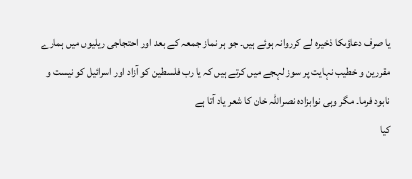یا صرف دعاؤںکا ذخیرہ لے کرروانہ ہوئے ہیں۔ جو ہر نماز جمعہ کے بعد اور احتجاجی ریلیوں میں ہمارے مقررین و خطیب نہایت پر سوز لہجے میں کرتے ہیں کہ یا رب فلسطین کو آزاد اور اسرائیل کو نیست و نابود فرما۔ مگر وہی نوابزادہ نصراللہ خان کا شعر یاد آتا ہے
کیا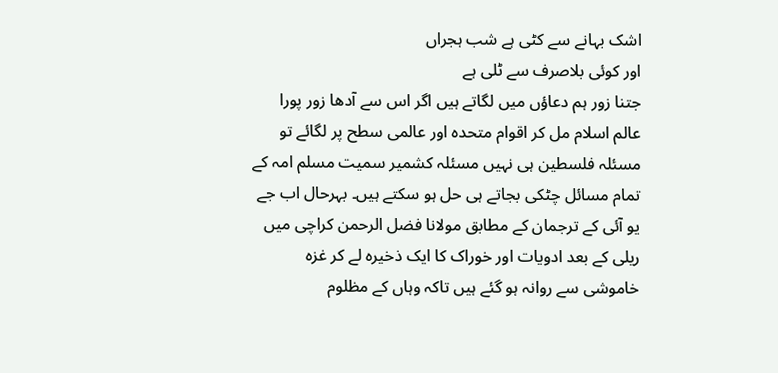اشک بہانے سے کٹی ہے شب ہجراں
اور کوئی بلاصرف سے ٹلی ہے
جتنا زور ہم دعاؤں میں لگاتے ہیں اگر اس سے آدھا زور پورا عالم اسلام مل کر اقوام متحدہ اور عالمی سطح پر لگائے تو مسئلہ فلسطین ہی نہیں مسئلہ کشمیر سمیت مسلم امہ کے تمام مسائل چٹکی بجاتے ہی حل ہو سکتے ہیں۔ بہرحال اب جے یو آئی کے ترجمان کے مطابق مولانا فضل الرحمن کراچی میں ریلی کے بعد ادویات اور خوراک کا ایک ذخیرہ لے کر غزہ خاموشی سے روانہ ہو گئے ہیں تاکہ وہاں کے مظلوم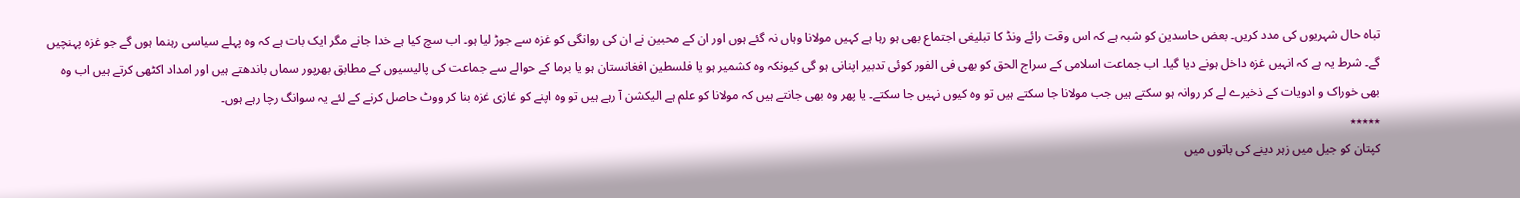تباہ حال شہریوں کی مدد کریں۔ بعض حاسدین کو شبہ ہے کہ اس وقت رائے ونڈ کا تبلیغی اجتماع بھی ہو رہا ہے کہیں مولانا وہاں نہ گئے ہوں اور ان کے محبین نے ان کی روانگی کو غزہ سے جوڑ لیا ہو۔ اب سچ کیا ہے خدا جانے مگر ایک بات ہے کہ وہ پہلے سیاسی رہنما ہوں گے جو غزہ پہنچیں گے۔ شرط یہ ہے کہ انہیں غزہ داخل ہونے دیا گیا۔ اب جماعت اسلامی کے سراج الحق کو بھی فی الفور کوئی تدبیر اپنانی ہو گی کیونکہ وہ کشمیر ہو یا فلسطین افغانستان ہو یا برما کے حوالے سے جماعت کی پالیسیوں کے مطابق بھرپور سماں باندھتے ہیں اور امداد اکٹھی کرتے ہیں اب وہ بھی خوراک و ادویات کے ذخیرے لے کر روانہ ہو سکتے ہیں جب مولانا جا سکتے ہیں تو وہ کیوں نہیں جا سکتے۔ یا پھر وہ بھی جانتے ہیں کہ مولانا کو علم ہے الیکشن آ رہے ہیں تو وہ اپنے کو غازی غزہ بنا کر ووٹ حاصل کرنے کے لئے یہ سوانگ رچا رہے ہوں۔
٭٭٭٭٭
کپتان کو جیل میں زہر دینے کی باتوں میں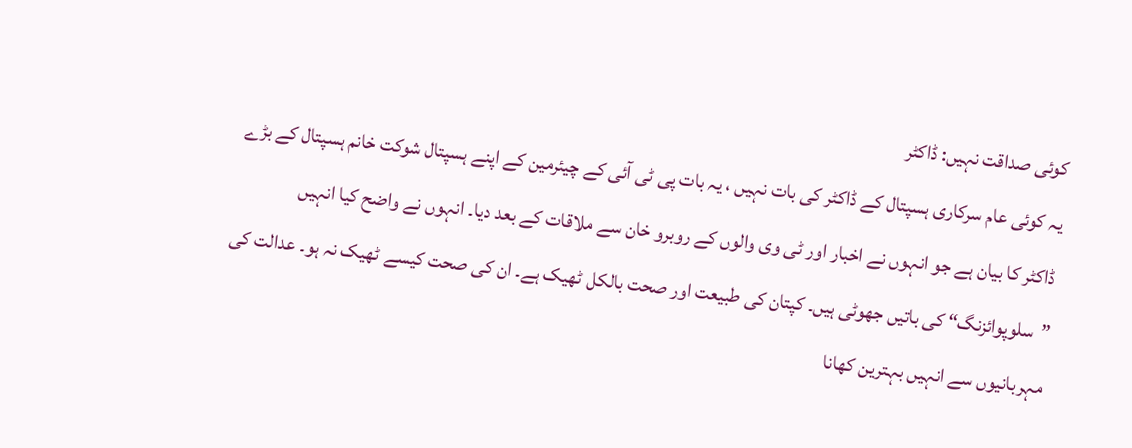کوئی صداقت نہیں: ڈاکٹر
یہ کوئی عام سرکاری ہسپتال کے ڈاکٹر کی بات نہیں ، یہ بات پی ٹی آئی کے چیئرمین کے اپنے ہسپتال شوکت خانم ہسپتال کے بڑے ڈاکٹر کا بیان ہے جو انہوں نے اخبار اور ٹی وی والوں کے روبرو خان سے ملاقات کے بعد دیا۔ انہوں نے واضح کیا انہیں ”سلوپوائزنگ“ کی باتیں جھوٹی ہیں۔ کپتان کی طبیعت اور صحت بالکل ٹھیک ہے۔ ان کی صحت کیسے ٹھیک نہ ہو۔ عدالت کی مہربانیوں سے انہیں بہترین کھانا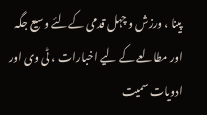پینا ، ورزش و چہل قدمی کےلئے وسیع جگہ اور مطالعے کے لیے اخبارات ، ٹی وی اور ادویات سمیت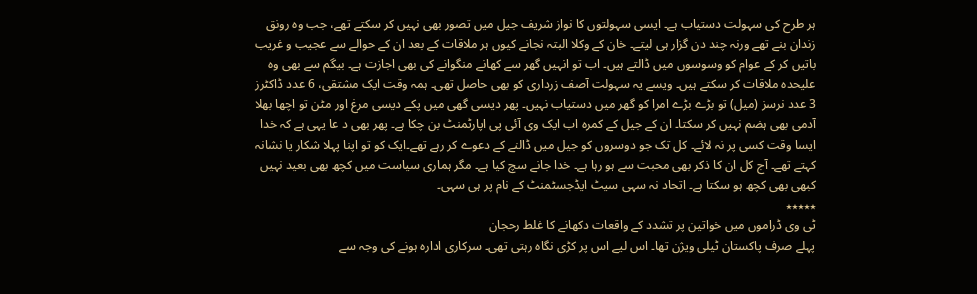ہر طرح کی سہولت دستیاب ہے۔ ایسی سہولتوں کا نواز شریف جیل میں تصور بھی نہیں کر سکتے تھے، جب وہ رونق زندان بنے تھے ورنہ چند دن گزار ہی لیتے۔ خان کے وکلا البتہ نجانے کیوں ہر ملاقات کے بعد ان کے حوالے سے عجیب و غریب باتیں کر کے عوام کو وسوسوں میں ڈالتے ہیں۔ اب تو انہیں گھر سے کھانے منگوانے کی بھی اجازت ہے۔ بیگم سے بھی وہ علیحدہ ملاقات کر سکتے ہیں۔ ویسے یہ سہولت آصف زرداری کو بھی حاصل تھی۔ ہمہ وقت ایک مشتقی، 6 عدد ڈاکٹرز 3 عدد نرسز (میل) تو بڑے بڑے امرا کو گھر میں دستیاب نہیں۔ پھر دیسی گھی میں پکے دیسی مرغ اور مٹن تو اچھا بھلا آدمی بھی ہضم نہیں کر سکتا۔ ان کے جیل کے کمرہ اب ایک وی آئی پی اپارٹمنٹ بن چکا ہے۔ پھر بھی د عا یہی ہے کہ خدا ایسا وقت کسی پر نہ لائے۔ کل تک جو دوسروں کو جیل میں ڈالنے کے دعوے کر رہے تھے۔ایک کو تو اپنا پہلا شکار یا نشانہ کہتے تھے۔ آج کل ان کا ذکر بھی محبت سے ہو رہا ہے۔ خدا جانے سچ کیا ہے۔ مگر ہماری سیاست میں کچھ بھی بعید نہیں کبھی بھی کچھ ہو سکتا ہے۔ اتحاد نہ سہی سیٹ ایڈجسٹمنٹ کے نام پر ہی سہی۔
٭٭٭٭٭
ٹی وی ڈراموں میں خواتین پر تشدد کے واقعات دکھانے کا غلط رحجان
پہلے صرف پاکستان ٹیلی ویژن تھا۔ اس لیے اس پر کڑی نگاہ رہتی تھی۔ سرکاری ادارہ ہونے کی وجہ سے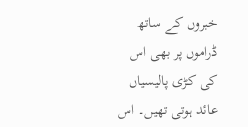خبروں کے ساتھ ڈراموں پر بھی اس کی کڑی پالیسیاں عائد ہوتی تھیں۔ اس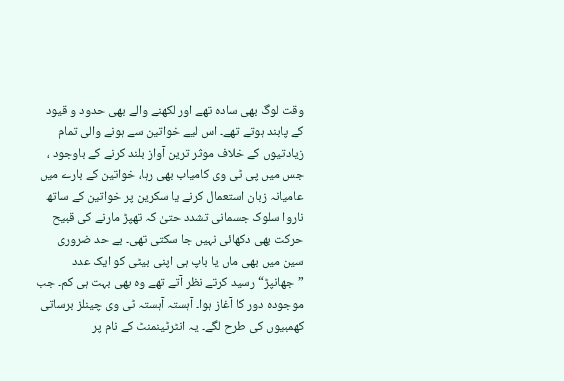وقت لوگ بھی سادہ تھے اور لکھنے والے بھی حدود و قیود کے پابند ہوتے تھے۔ اس لیے خواتین سے ہونے والی تمام زیادتیوں کے خلاف موثر ترین آواز بلند کرنے کے باوجود ، جس میں پی ٹی وی کامیاب بھی رہا، خواتین کے بارے میں عامیانہ زبان استعمال کرنے یا سکرین پر خواتین کے ساتھ ناروا سلوک جسمانی تشدد حتیٰ کہ تھپڑ مارنے کی قبیح حرکت بھی دکھائی نہیں جا سکتی تھی۔ بے حد ضروری سین میں بھی ماں یا باپ ہی اپنی بیٹی کو ایک عدد ”جھانپڑ“ رسید کرتے نظر آتے تھے وہ بھی بہت ہی کم۔ جب موجودہ دور کا آغاز ہوا۔ آہستہ آہستہ ٹی وی چینلز برساتی کھمبیوں کی طرح لگے۔ یہ انٹرٹینمنٹ کے نام پر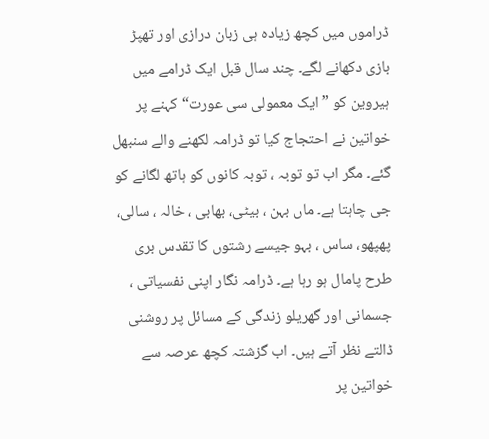ڈراموں میں کچھ زیادہ ہی زبان درازی اور تھپڑ بازی دکھانے لگے۔ چند سال قبل ایک ڈرامے میں ہیروین کو ” ایک معمولی سی عورت“ کہنے پر خواتین نے احتجاج کیا تو ڈرامہ لکھنے والے سنبھل گئے۔ مگر اب تو توبہ ، توبہ کانوں کو ہاتھ لگانے کو جی چاہتا ہے۔ ماں بہن ، بیٹی، بھابی ، خالہ ، سالی، پھپھو، ساس ، بہو جیسے رشتوں کا تقدس بری طرح پامال ہو رہا ہے۔ ڈرامہ نگار اپنی نفسیاتی ، جسمانی اور گھریلو زندگی کے مسائل پر روشنی ڈالتے نظر آتے ہیں۔ اب گزشتہ کچھ عرصہ سے خواتین پر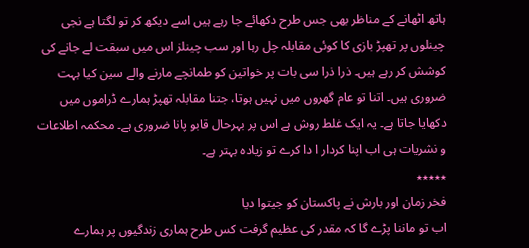ہاتھ اٹھانے کے مناظر بھی جس طرح دکھائے جا رہے ہیں اسے دیکھ کر تو لگتا ہے نجی چینلوں پر تھپڑ بازی کا کوئی مقابلہ چل رہا اور سب چینلز اس میں سبقت لے جانے کی کوشش کر رہے ہیں۔ ذرا ذرا سی بات پر خواتین کو طمانچے مارنے والے سین کیا بہت ضروری ہیں۔ اتنا تو عام گھروں میں نہیں ہوتا، جتنا مقابلہ تھپڑ ہمارے ڈراموں میں دکھایا جاتا ہے۔ یہ ایک غلط روش ہے اس پر بہرحال قابو پانا ضروری ہے۔ محکمہ اطلاعات و نشریات ہی اب اپنا کردار ا دا کرے تو زیادہ بہتر ہے۔
٭٭٭٭٭
فخر زمان اور بارش نے پاکستان کو جیتوا دیا
اب تو ماننا پڑے گا کہ مقدر کی عظیم گرفت کس طرح ہماری زندگیوں پر ہمارے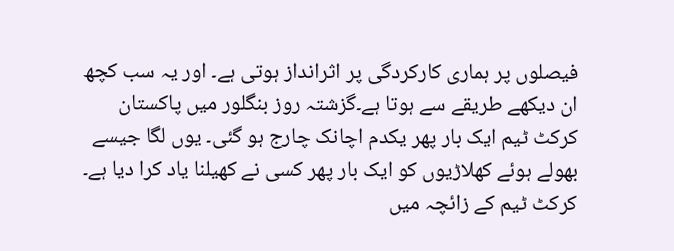فیصلوں پر ہماری کارکردگی پر اثرانداز ہوتی ہے۔ اور یہ سب کچھ ان دیکھے طریقے سے ہوتا ہے۔گزشتہ روز بنگلور میں پاکستان کرکٹ ٹیم ایک بار پھر یکدم اچانک چارج ہو گئی۔ یوں لگا جیسے بھولے ہوئے کھلاڑیوں کو ایک بار پھر کسی نے کھیلنا یاد کرا دیا ہے۔ کرکٹ ٹیم کے زائچہ میں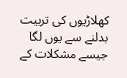کھلاڑیوں کی تربیت بدلنے سے یوں لگا جیسے مشکلات کے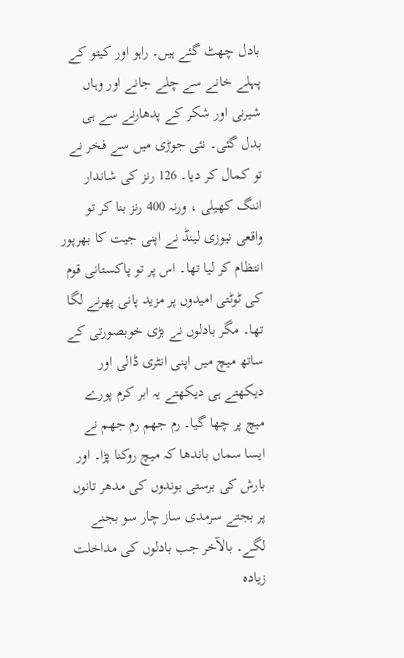بادل چھٹ گئے ہیں۔ راہو اور کیتو کے پہلے خانے سے چلے جانے اور وہاں شیرنی اور شکر کے پدھارنے سے ہی بدل گئی۔ نئی جوڑی میں سے فخر نے تو کمال کر دیا۔ 126 رنز کی شاندار اننگ کھیلی ، ورنہ 400 رنز بنا کر تو واقعی نیوزی لینڈ نے اپنی جیت کا بھرپور انتظام کر لیا تھا۔ اس پر تو پاکستانی قوم کی ٹوٹتی امیدوں پر مزید پانی پھرنے لگا تھا۔ مگر بادلوں نے بڑی خوبصورتی کے ساتھ میچ میں اپنی انٹری ڈالی اور دیکھتے ہی دیکھتے یہ ابر کرم پورے میچ پر چھا گیا۔ رم جھم رم جھم نے ایسا سماں باندھا کہ میچ روکنا پڑا۔ اور بارش کی برستی بوندوں کی مدھر تانوں پر بجتے سرمدی ساز چار سو بجنے لگے۔ بالآخر جب بادلوں کی مداخلت زیادہ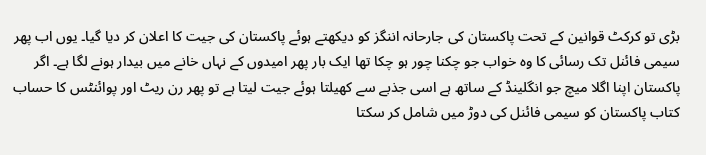بڑی تو کرکٹ قوانین کے تحت پاکستان کی جارحانہ اننگز کو دیکھتے ہوئے پاکستان کی جیت کا اعلان کر دیا گیا۔ یوں اب پھر سیمی فائنل تک رسائی کا وہ خواب جو چکنا چور ہو چکا تھا ایک بار پھر امیدوں کے نہاں خانے میں بیدار ہونے لگا ہے۔ اگر پاکستان اپنا اگلا میچ جو انگلینڈ کے ساتھ ہے اسی جذبے سے کھیلتا ہوئے جیت لیتا ہے تو پھر رن ریٹ اور پوائنٹس کا حساب کتاب پاکستان کو سیمی فائنل کی دوڑ میں شامل کر سکتا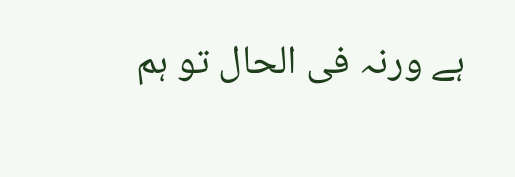ہے ورنہ فی الحال تو ہم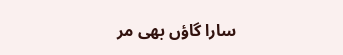سارا گاؤں بھی مر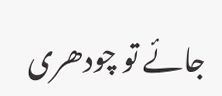جائے تو چودھری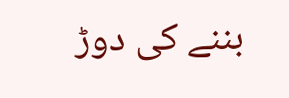بننے کی دوڑ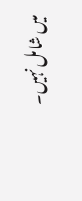میں شامل نہیں۔